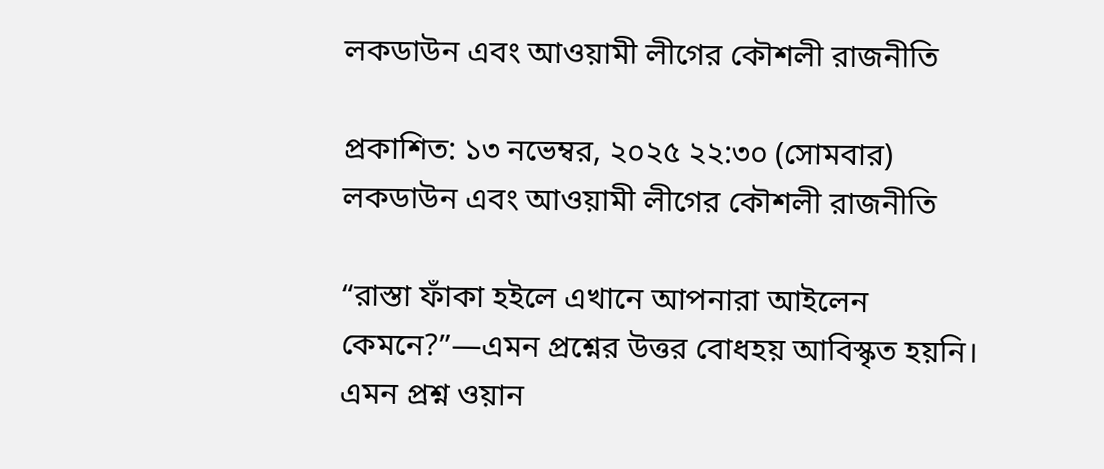লকডাউন এবং আওয়ামী লীগের কৌশলী রাজনীতি

প্রকাশিত: ১৩ নভেম্বর, ২০২৫ ২২:৩০ (সোমবার)
লকডাউন এবং আওয়ামী লীগের কৌশলী রাজনীতি

“রাস্তা ফাঁকা হইলে এখানে আপনারা আইলেন কেমনে?”—এমন প্রশ্নের উত্তর বোধহয় আবিস্কৃত হয়নি। এমন প্রশ্ন ওয়ান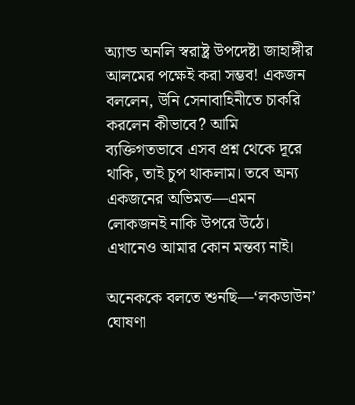অ্যান্ড অনলি স্বরাষ্ট্র উপদেষ্টা জাহাঙ্গীর আলমের পক্ষেই করা সম্ভব! একজন বললেন, উনি সেনাবাহিনীতে চাকরি করলেন কীভাবে? আমি ব্যক্তিগতভাবে এসব প্রশ্ন থেকে দূরে থাকি, তাই চুপ থাকলাম। তবে অন্য একজনের অভিমত—এমন লোকজনই নাকি উপরে উঠে। এখানেও আমার কোন মন্তব্য নাই।

অনেককে বলতে শুনছি—‘লকডাউন’ ঘোষণা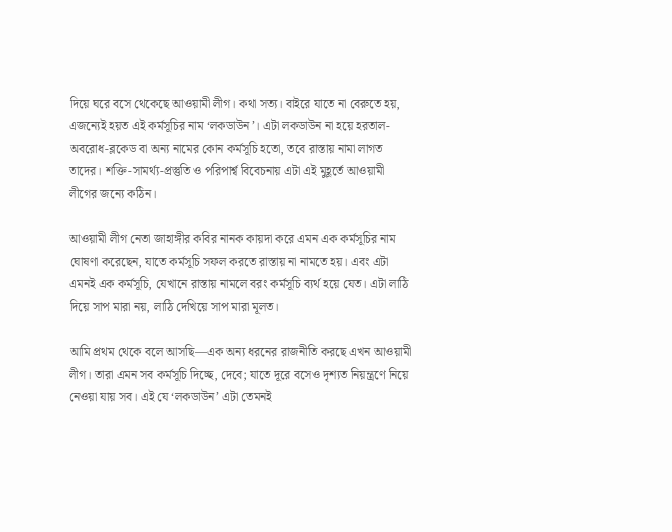দিয়ে ঘরে বসে থেকেছে আওয়ামী লীগ। কথা সত্য। বাইরে যাতে না বেরুতে হয়, এজন্যেই হয়ত এই কর্মসূচির নাম ‘লকডাউন’। এটা লকডাউন না হয়ে হরতাল-অবরোধ-ব্লকেড বা অন্য নামের কোন কর্মসূচি হতো, তবে রাস্তায় নামা লাগত তাদের। শক্তি-সামর্থ্য-প্রস্তুতি ও পরিপার্শ্ব বিবেচনায় এটা এই মুহূর্তে আওয়ামী লীগের জন্যে কঠিন।

আওয়ামী লীগ নেতা জাহাঙ্গীর কবির নানক কায়দা করে এমন এক কর্মসূচির নাম ঘোষণা করেছেন, যাতে কর্মসূচি সফল করতে রাস্তায় না নামতে হয়। এবং এটা এমনই এক কর্মসূচি, যেখানে রাস্তায় নামলে বরং কর্মসূচি ব্যর্থ হয়ে যেত। এটা লাঠি দিয়ে সাপ মারা নয়, লাঠি দেখিয়ে সাপ মারা মূলত।

আমি প্রথম থেকে বলে আসছি—এক অন্য ধরনের রাজনীতি করছে এখন আওয়ামী লীগ। তারা এমন সব কর্মসূচি দিচ্ছে, দেবে; যাতে দূরে বসেও দৃশ্যত নিয়ন্ত্রণে নিয়ে নেওয়া যায় সব। এই যে ‘লকডাউন’ এটা তেমনই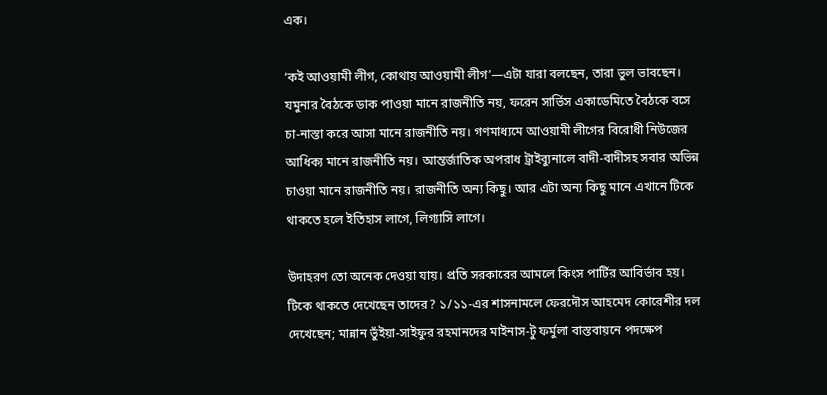এক।

‘কই আওয়ামী লীগ, কোথায় আওয়ামী লীগ’—এটা যারা বলছেন, তারা ভুল ভাবছেন। যমুনার বৈঠকে ডাক পাওয়া মানে রাজনীতি নয়, ফরেন সার্ভিস একাডেমিতে বৈঠকে বসে চা-নাস্তা করে আসা মানে রাজনীতি নয়। গণমাধ্যমে আওয়ামী লীগের বিরোধী নিউজের আধিক্য মানে রাজনীতি নয়। আন্তর্জাতিক অপরাধ ট্রাইব্যুনালে বাদী-বাদীসহ সবার অভিন্ন চাওয়া মানে রাজনীতি নয়। রাজনীতি অন্য কিছু। আর এটা অন্য কিছু মানে এখানে টিকে থাকতে হলে ইতিহাস লাগে, লিগ্যাসি লাগে।

উদাহরণ তো অনেক দেওয়া যায়। প্রতি সরকারের আমলে কিংস পার্টির আবির্ভাব হয়। টিকে থাকতে দেখেছেন তাদের? ১/১১-এর শাসনামলে ফেরদৌস আহমেদ কোরেশীর দল দেখেছেন; মান্নান ভুঁইয়া-সাইফুর রহমানদের মাইনাস-টু ফর্মুলা বাস্তবায়নে পদক্ষেপ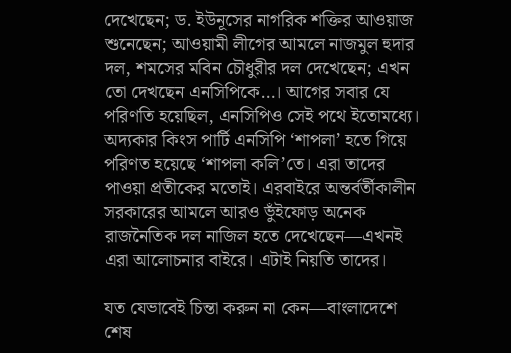দেখেছেন; ড. ইউনূসের নাগরিক শক্তির আওয়াজ শুনেছেন; আওয়ামী লীগের আমলে নাজমুল হুদার দল, শমসের মবিন চৌধুরীর দল দেখেছেন; এখন তো দেখছেন এনসিপিকে…। আগের সবার যে পরিণতি হয়েছিল, এনসিপিও সেই পথে ইতোমধ্যে। অদ্যকার কিংস পার্টি এনসিপি ‘শাপলা’ হতে গিয়ে পরিণত হয়েছে ‘শাপলা কলি’তে। এরা তাদের পাওয়া প্রতীকের মতোই। এরবাইরে অন্তর্বর্তীকালীন সরকারের আমলে আরও ভুঁইফোড় অনেক রাজনৈতিক দল নাজিল হতে দেখেছেন—এখনই এরা আলোচনার বাইরে। এটাই নিয়তি তাদের।

যত যেভাবেই চিন্তা করুন না কেন—বাংলাদেশে শেষ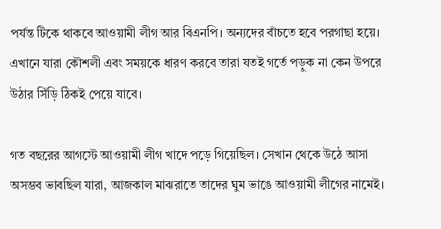পর্যন্ত টিকে থাকবে আওয়ামী লীগ আর বিএনপি। অন্যদের বাঁচতে হবে পরগাছা হয়ে। এখানে যারা কৌশলী এবং সময়কে ধারণ করবে তারা যতই গর্তে পড়ুক না কেন উপরে উঠার সিঁড়ি ঠিকই পেয়ে যাবে।

গত বছরের আগস্টে আওয়ামী লীগ খাদে পড়ে গিয়েছিল। সেখান থেকে উঠে আসা অসম্ভব ভাবছিল যারা, আজকাল মাঝরাতে তাদের ঘুম ভাঙে আওয়ামী লীগের নামেই।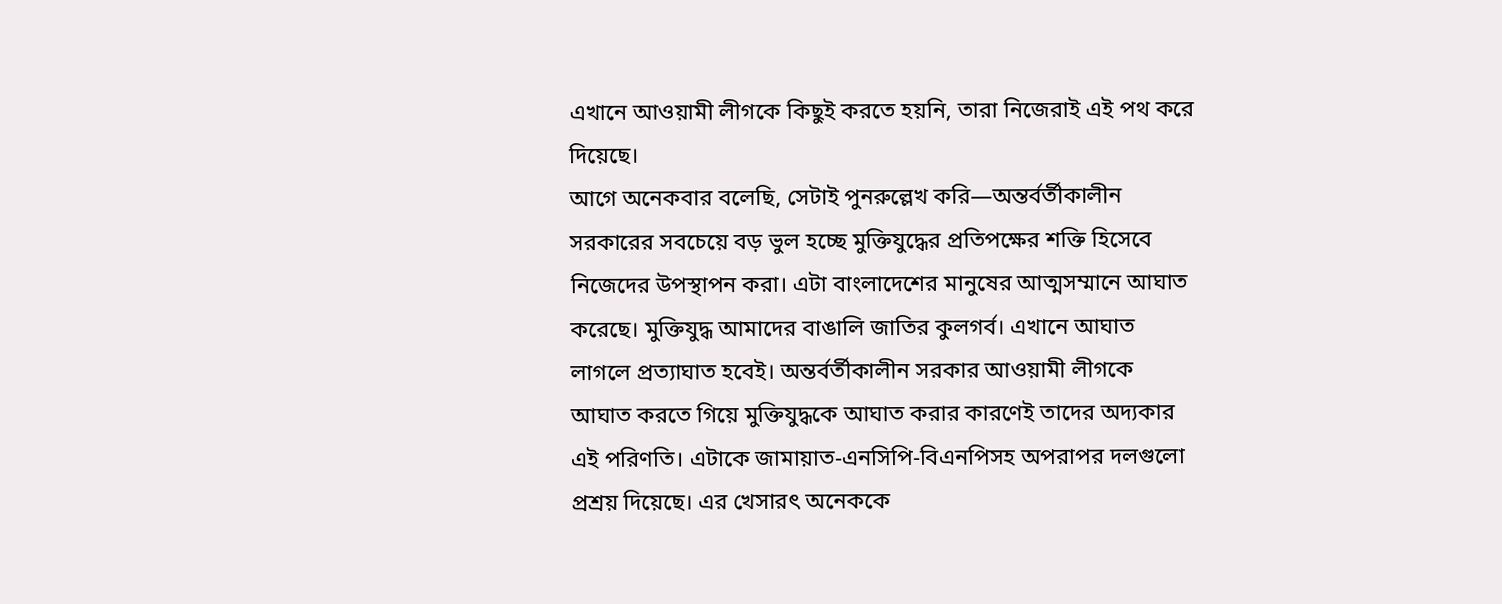এখানে আওয়ামী লীগকে কিছুই করতে হয়নি, তারা নিজেরাই এই পথ করে দিয়েছে।
আগে অনেকবার বলেছি, সেটাই পুনরুল্লেখ করি—অন্তর্বর্তীকালীন সরকারের সবচেয়ে বড় ভুল হচ্ছে মুক্তিযুদ্ধের প্রতিপক্ষের শক্তি হিসেবে নিজেদের উপস্থাপন করা। এটা বাংলাদেশের মানুষের আত্মসম্মানে আঘাত করেছে। মুক্তিযুদ্ধ আমাদের বাঙালি জাতির কুলগর্ব। এখানে আঘাত লাগলে প্রত্যাঘাত হবেই। অন্তর্বর্তীকালীন সরকার আওয়ামী লীগকে আঘাত করতে গিয়ে মুক্তিযুদ্ধকে আঘাত করার কারণেই তাদের অদ্যকার এই পরিণতি। এটাকে জামায়াত-এনসিপি-বিএনপিসহ অপরাপর দলগুলো প্রশ্রয় দিয়েছে। এর খেসারৎ অনেককে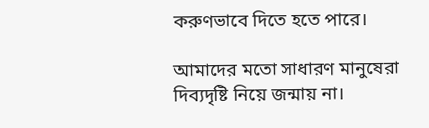করুণভাবে দিতে হতে পারে।

আমাদের মতো সাধারণ মানুষেরা দিব্যদৃষ্টি নিয়ে জন্মায় না।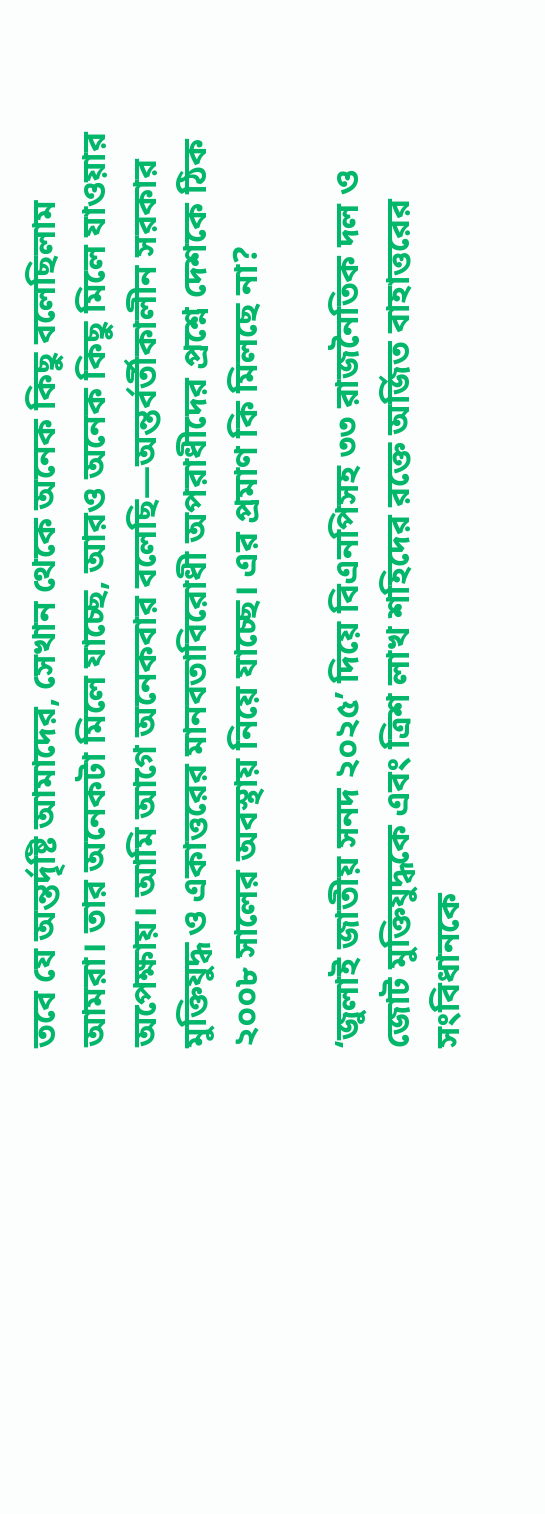তবে যে অন্তর্দৃষ্টি আমাদের, সেখান থেকে অনেক কিছু বলেছিলাম আমরা। তার অনেকটা মিলে যাচ্ছে, আরও অনেক কিছু মিলে যাওয়ার অপেক্ষায়। আমি আগে অনেকবার বলেছি—অন্তর্বর্তীকালীন সরকার মুক্তিযুদ্ধ ও একাত্তরের মানবতাবিরোধী অপরাধীদের প্রশ্নে দেশকে ঠিক ২০০৮ সালের অবস্থায় নিয়ে যাচ্ছে। এর প্রমাণ কি মিলছে না?

‘জুলাই জাতীয় সনদ ২০২৫’ দিয়ে বিএনপিসহ ৩৩ রাজনৈতিক দল ও জোট মুক্তিযুদ্ধকে এবং ত্রিশ লাখ শহিদের রক্তে অর্জিত বাহাত্তরের সংবিধানকে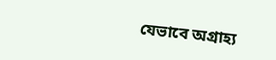যেভাবে অগ্রাহ্য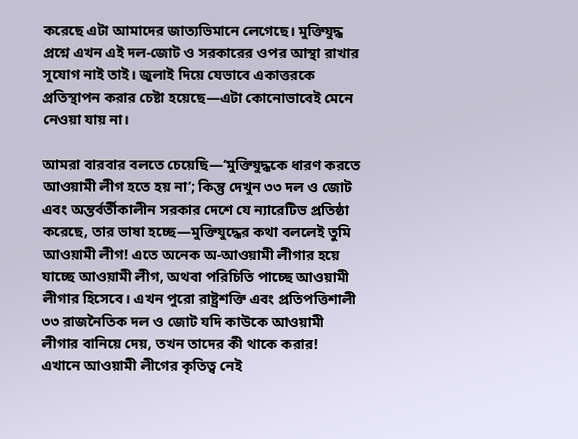করেছে এটা আমাদের জাত্যভিমানে লেগেছে। মুক্তিযুদ্ধ প্রশ্নে এখন এই দল-জোট ও সরকারের ওপর আস্থা রাখার সুযোগ নাই তাই। জুলাই দিয়ে যেভাবে একাত্তরকে প্রতিস্থাপন করার চেষ্টা হয়েছে—এটা কোনোভাবেই মেনে নেওয়া যায় না।

আমরা বারবার বলতে চেয়েছি—‘মুক্তিযুদ্ধকে ধারণ করতে আওয়ামী লীগ হতে হয় না’; কিন্তু দেখুন ৩৩ দল ও জোট এবং অন্তর্বর্তীকালীন সরকার দেশে যে ন্যারেটিভ প্রতিষ্ঠা করেছে, তার ভাষা হচ্ছে—মুক্তিযুদ্ধের কথা বললেই তুমি আওয়ামী লীগ! এতে অনেক অ-আওয়ামী লীগার হয়ে যাচ্ছে আওয়ামী লীগ, অথবা পরিচিতি পাচ্ছে আওয়ামী লীগার হিসেবে। এখন পুরো রাষ্ট্রশক্তি এবং প্রতিপত্তিশালী ৩৩ রাজনৈতিক দল ও জোট যদি কাউকে আওয়ামী লীগার বানিয়ে দেয়, তখন তাদের কী থাকে করার! এখানে আওয়ামী লীগের কৃতিত্ব নেই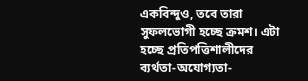একবিন্দুও, তবে তারা সুফলভোগী হচ্ছে ক্রমশ। এটা হচ্ছে প্রতিপত্তিশালীদের ব্যর্থতা-অযোগ্যতা-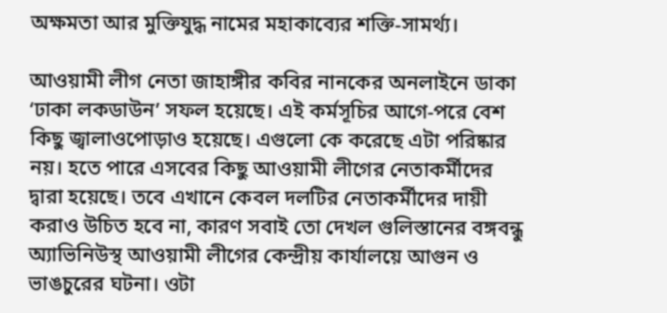অক্ষমতা আর মুক্তিযুদ্ধ নামের মহাকাব্যের শক্তি-সামর্থ্য।

আওয়ামী লীগ নেতা জাহাঙ্গীর কবির নানকের অনলাইনে ডাকা ‘ঢাকা লকডাউন’ সফল হয়েছে। এই কর্মসূচির আগে-পরে বেশ কিছু জ্বালাওপোড়াও হয়েছে। এগুলো কে করেছে এটা পরিষ্কার নয়। হতে পারে এসবের কিছু আওয়ামী লীগের নেতাকর্মীদের দ্বারা হয়েছে। তবে এখানে কেবল দলটির নেতাকর্মীদের দায়ী করাও উচিত হবে না, কারণ সবাই তো দেখল গুলিস্তানের বঙ্গবন্ধু অ্যাভিনিউস্থ আওয়ামী লীগের কেন্দ্রীয় কার্যালয়ে আগুন ও ভাঙচুরের ঘটনা। ওটা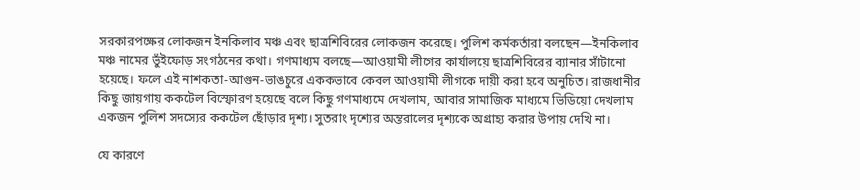সরকারপক্ষের লোকজন ইনকিলাব মঞ্চ এবং ছাত্রশিবিরের লোকজন করেছে। পুলিশ কর্মকর্তারা বলছেন—ইনকিলাব মঞ্চ নামের ভুঁইফোড় সংগঠনের কথা। গণমাধ্যম বলছে—আওয়ামী লীগের কার্যালয়ে ছাত্রশিবিরের ব্যানার সাঁটানো হয়েছে। ফলে এই নাশকতা-আগুন-ভাঙচুরে এককভাবে কেবল আওয়ামী লীগকে দায়ী করা হবে অনুচিত। রাজধানীর কিছু জায়গায় ককটেল বিস্ফোরণ হয়েছে বলে কিছু গণমাধ্যমে দেখলাম, আবার সামাজিক মাধ্যমে ভিডিয়ো দেখলাম একজন পুলিশ সদস্যের ককটেল ছোঁড়ার দৃশ্য। সুতরাং দৃশ্যের অন্তরালের দৃশ্যকে অগ্রাহ্য করার উপায় দেখি না।

যে কারণে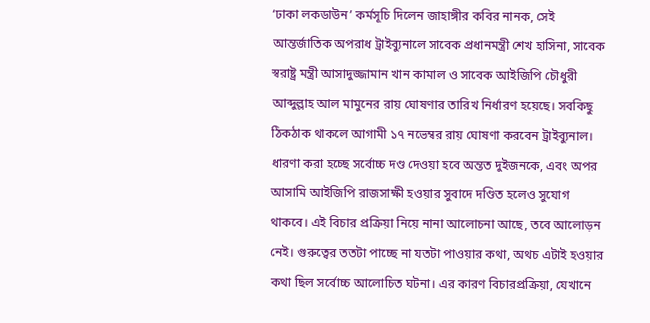‘ঢাকা লকডাউন’ কর্মসূচি দিলেন জাহাঙ্গীর কবির নানক, সেই আন্তর্জাতিক অপরাধ ট্রাইব্যুনালে সাবেক প্রধানমন্ত্রী শেখ হাসিনা, সাবেক স্বরাষ্ট্র মন্ত্রী আসাদুজ্জামান খান কামাল ও সাবেক আইজিপি চৌধুরী আব্দুল্লাহ আল মামুনের রায় ঘোষণার তারিখ নির্ধারণ হয়েছে। সবকিছু ঠিকঠাক থাকলে আগামী ১৭ নভেম্বর রায় ঘোষণা করবেন ট্রাইব্যুনাল। ধারণা করা হচ্ছে সর্বোচ্চ দণ্ড দেওয়া হবে অন্তত দুইজনকে, এবং অপর আসামি আইজিপি রাজসাক্ষী হওয়ার সুবাদে দণ্ডিত হলেও সুযোগ থাকবে। এই বিচার প্রক্রিয়া নিয়ে নানা আলোচনা আছে, তবে আলোড়ন নেই। গুরুত্বের ততটা পাচ্ছে না যতটা পাওয়ার কথা, অথচ এটাই হওয়ার কথা ছিল সর্বোচ্চ আলোচিত ঘটনা। এর কারণ বিচারপ্রক্রিয়া, যেখানে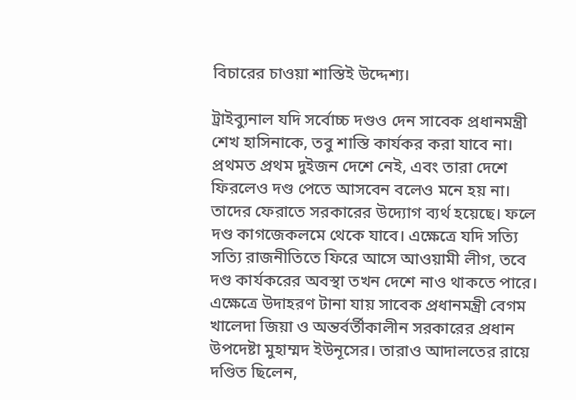বিচারের চাওয়া শাস্তিই উদ্দেশ্য।

ট্রাইব্যুনাল যদি সর্বোচ্চ দণ্ডও দেন সাবেক প্রধানমন্ত্রী শেখ হাসিনাকে, তবু শাস্তি কার্যকর করা যাবে না। প্রথমত প্রথম দুইজন দেশে নেই, এবং তারা দেশে ফিরলেও দণ্ড পেতে আসবেন বলেও মনে হয় না। তাদের ফেরাতে সরকারের উদ্যোগ ব্যর্থ হয়েছে। ফলে দণ্ড কাগজেকলমে থেকে যাবে। এক্ষেত্রে যদি সত্যি সত্যি রাজনীতিতে ফিরে আসে আওয়ামী লীগ, তবে দণ্ড কার্যকরের অবস্থা তখন দেশে নাও থাকতে পারে। এক্ষেত্রে উদাহরণ টানা যায় সাবেক প্রধানমন্ত্রী বেগম খালেদা জিয়া ও অন্তর্বর্তীকালীন সরকারের প্রধান উপদেষ্টা মুহাম্মদ ইউনূসের। তারাও আদালতের রায়ে দণ্ডিত ছিলেন,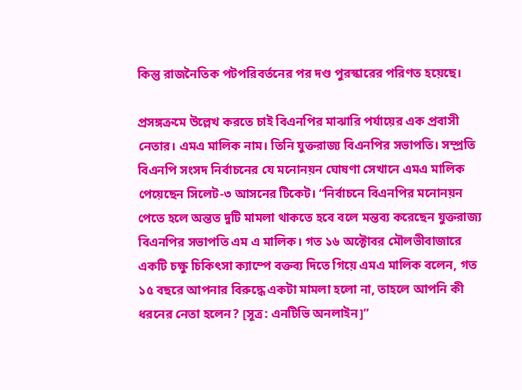কিন্তু রাজনৈতিক পটপরিবর্তনের পর দণ্ড পুরস্কারের পরিণত হয়েছে।

প্রসঙ্গক্রমে উল্লেখ করতে চাই বিএনপির মাঝারি পর্যায়ের এক প্রবাসী নেতার। এমএ মালিক নাম। তিনি যুক্তরাজ্য বিএনপির সভাপতি। সম্প্রতি বিএনপি সংসদ নির্বাচনের যে মনোনয়ন ঘোষণা সেখানে এমএ মালিক পেয়েছেন সিলেট-৩ আসনের টিকেট। “নির্বাচনে বিএনপির মনোনয়ন পেতে হলে অন্তত দুটি মামলা থাকতে হবে বলে মন্তব্য করেছেন যুক্তরাজ্য বিএনপির সভাপতি এম এ মালিক। গত ১৬ অক্টোবর মৌলভীবাজারে একটি চক্ষু চিকিৎসা ক্যাম্পে বক্তব্য দিতে গিয়ে এমএ মালিক বলেন, গত ১৫ বছরে আপনার বিরুদ্ধে একটা মামলা হলো না, তাহলে আপনি কী ধরনের নেতা হলেন? [সূত্র: এনটিভি অনলাইন]”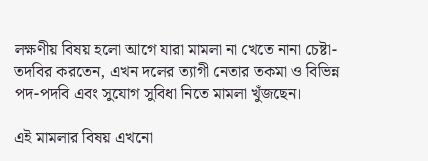লক্ষণীয় বিষয় হলো আগে যারা মামলা না খেতে নানা চেষ্টা-তদবির করতেন, এখন দলের ত্যাগী নেতার তকমা ও বিভিন্ন পদ-পদবি এবং সুযোগ সুবিধা নিতে মামলা খুঁজছেন।

এই মামলার বিষয় এখনো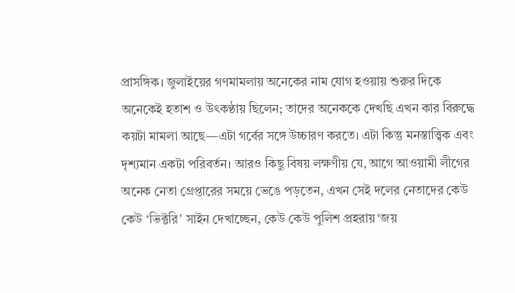প্রাসঙ্গিক। জুলাইয়ের গণমামলায় অনেকের নাম যোগ হওয়ায় শুরুর দিকে অনেকেই হতাশ ও উৎকণ্ঠায় ছিলেন; তাদের অনেককে দেখছি এখন কার বিরুদ্ধে কয়টা মামলা আছে—এটা গর্বের সঙ্গে উচ্চারণ করতে। এটা কিন্তু মনস্তাত্ত্বিক এবং দৃশ্যমান একটা পরিবর্তন। আরও কিছু বিষয় লক্ষণীয় যে, আগে আওয়ামী লীগের অনেক নেতা গ্রেপ্তারের সময়ে ভেঙে পড়তেন, এখন সেই দলের নেতাদের কেউ কেউ ‘ভিক্টরি’ সাইন দেখাচ্ছেন, কেউ কেউ পুলিশ প্রহরায় ‘জয়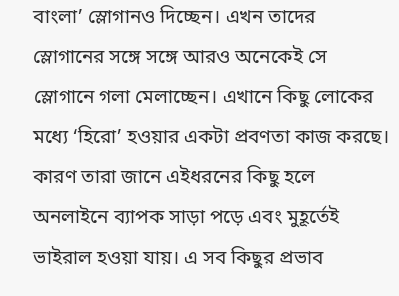বাংলা’ স্লোগানও দিচ্ছেন। এখন তাদের স্লোগানের সঙ্গে সঙ্গে আরও অনেকেই সে স্লোগানে গলা মেলাচ্ছেন। এখানে কিছু লোকের মধ্যে ‘হিরো’ হওয়ার একটা প্রবণতা কাজ করছে। কারণ তারা জানে এইধরনের কিছু হলে অনলাইনে ব্যাপক সাড়া পড়ে এবং মুহূর্তেই ভাইরাল হওয়া যায়। এ সব কিছুর প্রভাব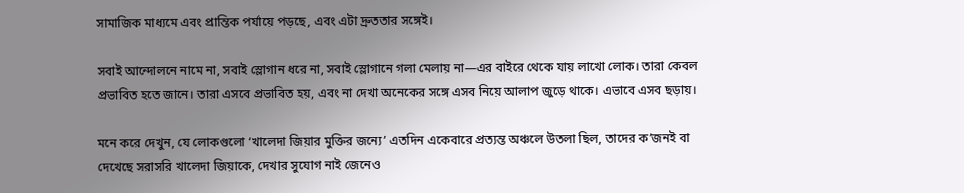সামাজিক মাধ্যমে এবং প্রান্তিক পর্যায়ে পড়ছে, এবং এটা দ্রুততার সঙ্গেই।

সবাই আন্দোলনে নামে না, সবাই স্লোগান ধরে না, সবাই স্লোগানে গলা মেলায় না—এর বাইরে থেকে যায় লাখো লোক। তারা কেবল প্রভাবিত হতে জানে। তারা এসবে প্রভাবিত হয়, এবং না দেখা অনেকের সঙ্গে এসব নিয়ে আলাপ জুড়ে থাকে। এভাবে এসব ছড়ায়।

মনে করে দেখুন, যে লোকগুলো ‘খালেদা জিয়ার মুক্তির জন্যে’ এতদিন একেবারে প্রত্যন্ত অঞ্চলে উতলা ছিল, তাদের ক’জনই বা দেখেছে সরাসরি খালেদা জিয়াকে, দেখার সুযোগ নাই জেনেও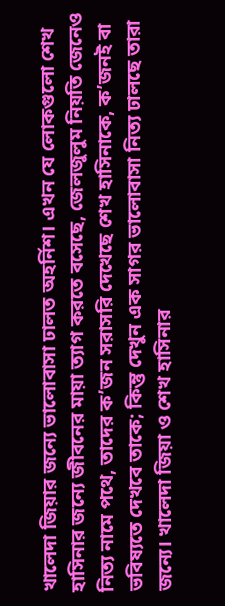খালেদা জিয়ার জন্যে ভালোবাসা ঢালত অহর্নিশ। এখন যে লোকগুলো শেখ হাসিনার জন্যে জীবনের মায়া ত্যাগ করতে বসেছে, জেলজুলুম নিয়তি জেনেও নিত্য নামে পথে, তাদের ক’জন সরাসরি দেখেছে শেখ হাসিনাকে, ক’জনই বা ভবিষ্যতে দেখবে তাকে; কিন্তু দেখুন এক সাগর ভালোবাসা নিত্য ঢালছে তারা জন্যে। খালেদা জিয়া ও শেখ হাসিনার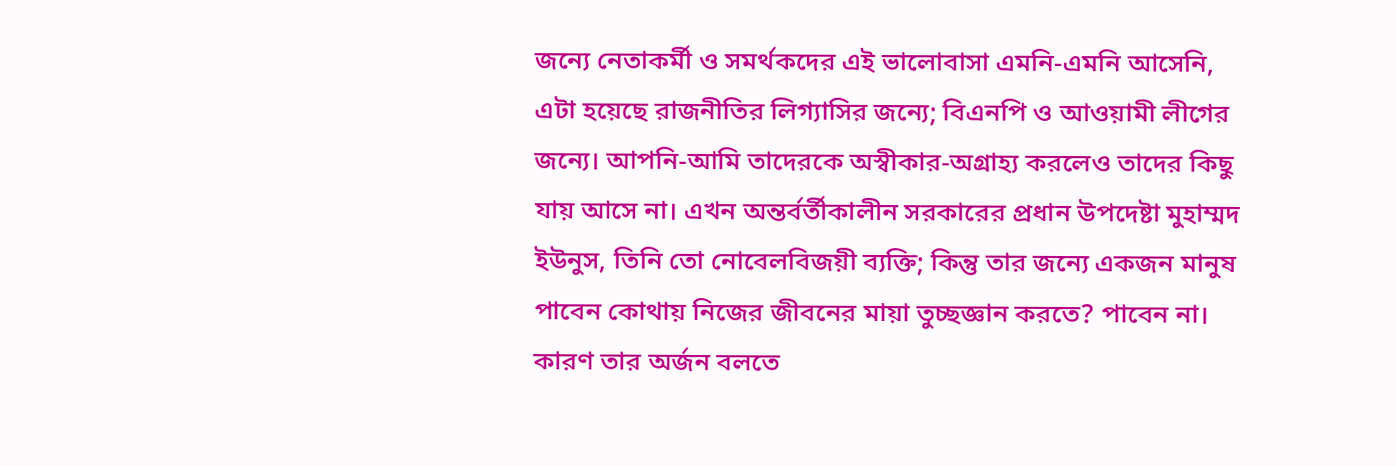জন্যে নেতাকর্মী ও সমর্থকদের এই ভালোবাসা এমনি-এমনি আসেনি, এটা হয়েছে রাজনীতির লিগ্যাসির জন্যে; বিএনপি ও আওয়ামী লীগের জন্যে। আপনি-আমি তাদেরকে অস্বীকার-অগ্রাহ্য করলেও তাদের কিছু যায় আসে না। এখন অন্তর্বর্তীকালীন সরকারের প্রধান উপদেষ্টা মুহাম্মদ ইউনুস, তিনি তো নোবেলবিজয়ী ব্যক্তি; কিন্তু তার জন্যে একজন মানুষ পাবেন কোথায় নিজের জীবনের মায়া তুচ্ছজ্ঞান করতে? পাবেন না। কারণ তার অর্জন বলতে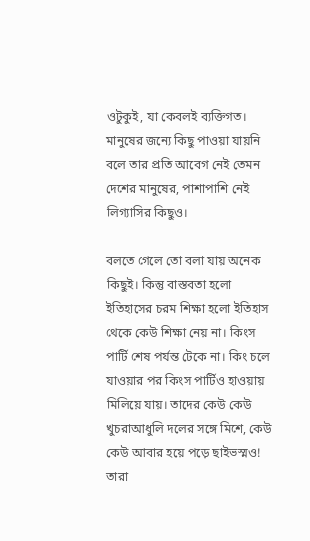ওটুকুই, যা কেবলই ব্যক্তিগত। মানুষের জন্যে কিছু পাওয়া যায়নি বলে তার প্রতি আবেগ নেই তেমন দেশের মানুষের, পাশাপাশি নেই লিগ্যাসির কিছুও।

বলতে গেলে তো বলা যায় অনেক কিছুই। কিন্তু বাস্তবতা হলো ইতিহাসের চরম শিক্ষা হলো ইতিহাস থেকে কেউ শিক্ষা নেয় না। কিংস পার্টি শেষ পর্যন্ত টেকে না। কিং চলে যাওয়ার পর কিংস পার্টিও হাওয়ায় মিলিয়ে যায়। তাদের কেউ কেউ খুচরাআধুলি দলের সঙ্গে মিশে, কেউ কেউ আবার হয়ে পড়ে ছাইভস্মও! তারা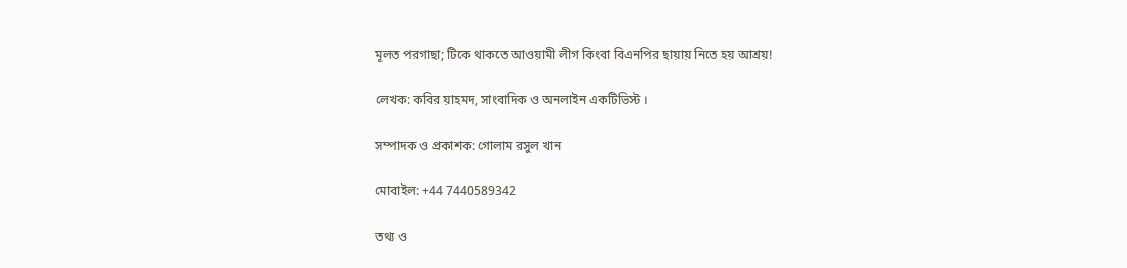মূলত পরগাছা; টিকে থাকতে আওয়ামী লীগ কিংবা বিএনপির ছায়ায় নিতে হয় আশ্রয়!

লেখক: কবির য়াহমদ, সাংবাদিক ও অনলাইন একটিভিস্ট ।

সম্পাদক ও প্রকাশক: গোলাম রসুল খান

মোবাইল: +44 7440589342

তথ্য ও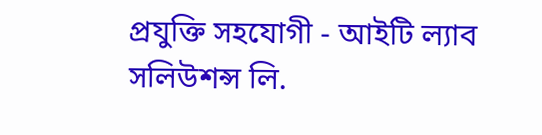প্রযুক্তি সহযোগী - আইটি ল্যাব সলিউশন্স লি.